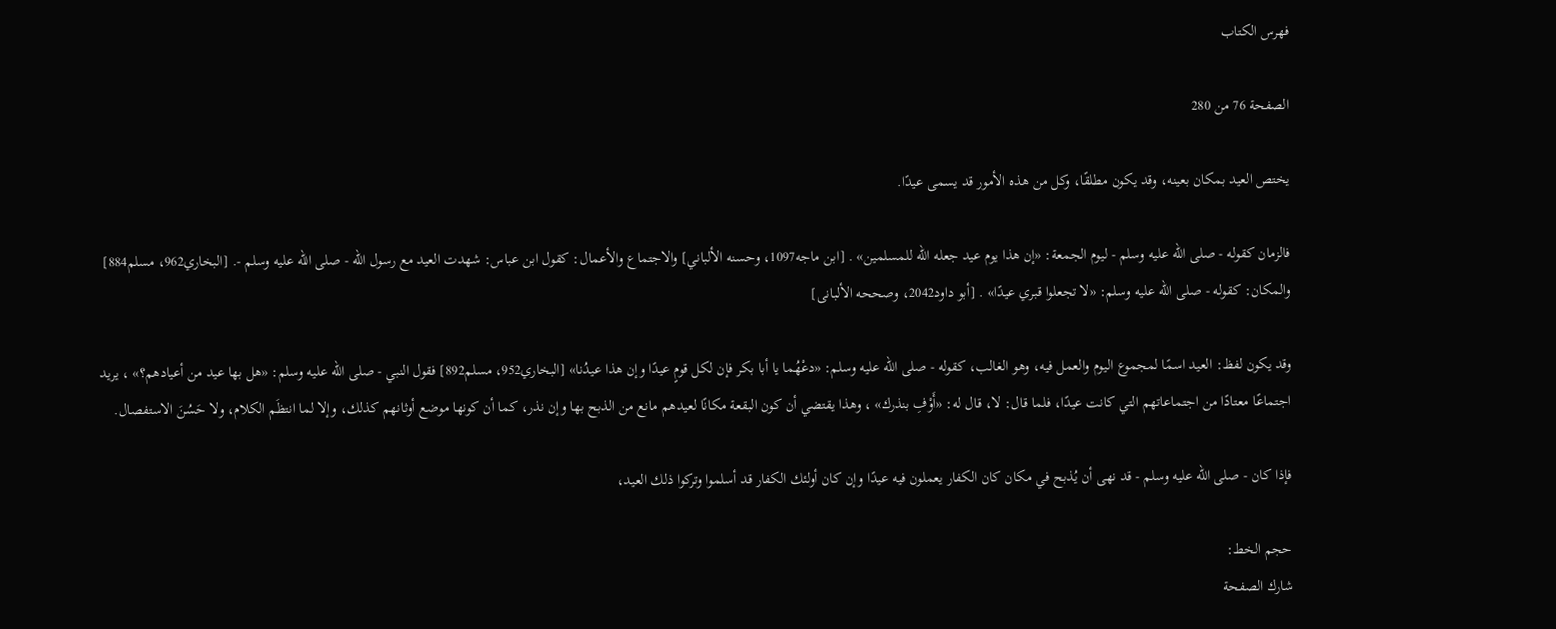فهرس الكتاب

الصفحة 76 من 280

يختص العيد بمكان بعينه، وقد يكون مطلقًا، وكل من هذه الأمور قد يسمى عيدًا.

فالزمان كقوله - صلى الله عليه وسلم - ليوم الجمعة: «إن هذا يوم عيد جعله الله للمسلمين» . [ابن ماجه1097، وحسنه الألباني] والاجتماع والأعمال: كقول ابن عباس: شهدت العيد مع رسول الله - صلى الله عليه وسلم -. [البخاري962، مسلم884] والمكان: كقوله - صلى الله عليه وسلم: «لا تجعلوا قبري عيدًا» . [أبو داود2042، وصححه الألبانى]

وقد يكون لفظ: العيد اسمًا لمجموع اليوم والعمل فيه، وهو الغالب، كقوله - صلى الله عليه وسلم: «دعْهُما يا أبا بكر فإن لكل قومٍ عيدًا وإن هذا عيدُنا» [البخاري952، مسلم892] فقول النبي - صلى الله عليه وسلم: «هل بها عيد من أعيادهم؟» ، يريد اجتماعًا معتادًا من اجتماعاتهم التي كانت عيدًا، فلما قال: لا، قال له: «أَوْفِ بنذرك» ، وهذا يقتضي أن كون البقعة مكانًا لعيدهم مانع من الذبح بها وإن نذر، كما أن كونها موضع أوثانهم كذلك، وإلا لما انتظَم الكلام، ولا حَسُنَ الاستفصال.

فإذا كان - صلى الله عليه وسلم - قد نهى أن يُذبح في مكان كان الكفار يعملون فيه عيدًا وإن كان أولئك الكفار قد أسلموا وتركوا ذلك العيد،

حجم الخط:
شارك الصفحة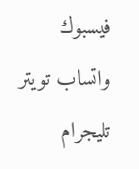فيسبوك واتساب تويتر تليجرام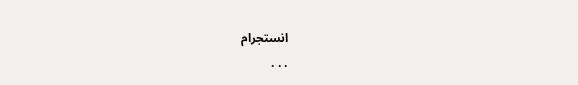انستجرام
. . .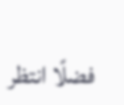فضلًا انتظر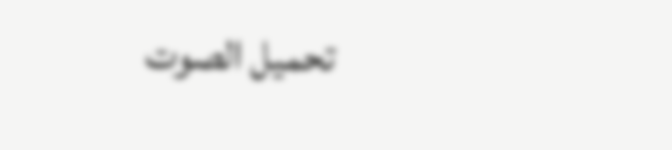تحميل الصوت